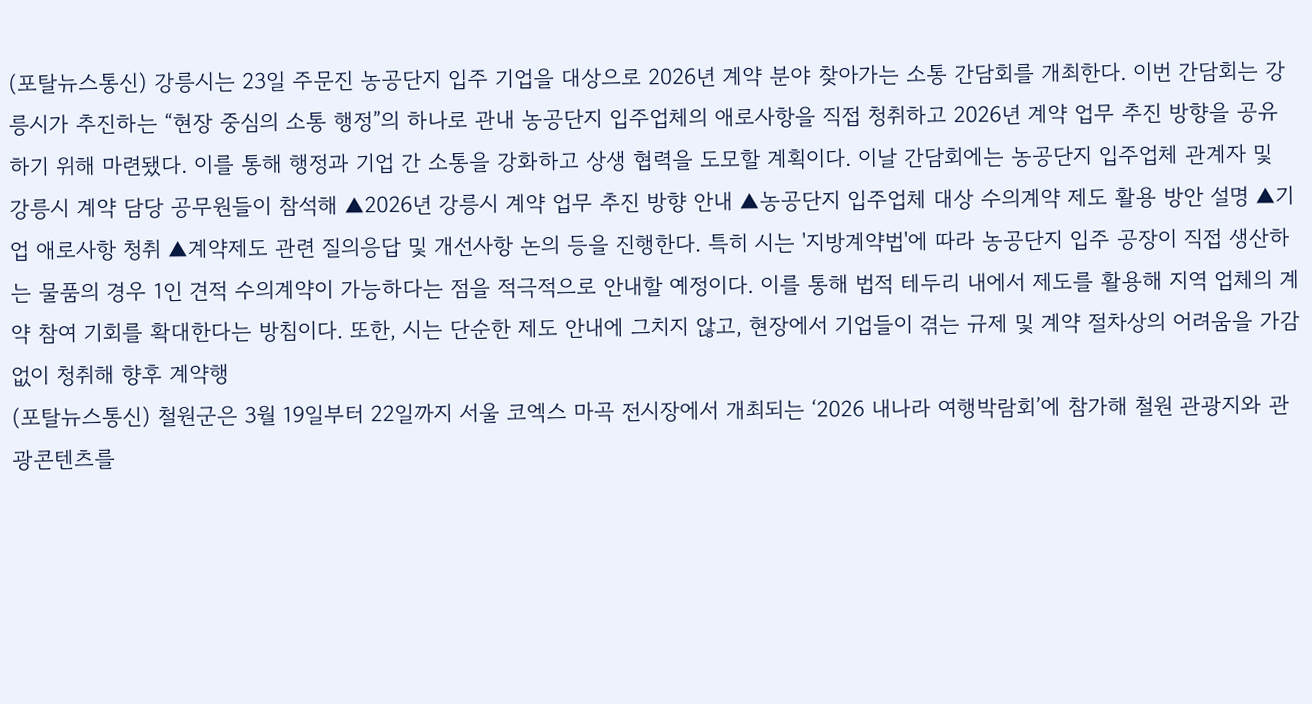(포탈뉴스통신) 강릉시는 23일 주문진 농공단지 입주 기업을 대상으로 2026년 계약 분야 찾아가는 소통 간담회를 개최한다. 이번 간담회는 강릉시가 추진하는 “현장 중심의 소통 행정”의 하나로 관내 농공단지 입주업체의 애로사항을 직접 청취하고 2026년 계약 업무 추진 방향을 공유하기 위해 마련됐다. 이를 통해 행정과 기업 간 소통을 강화하고 상생 협력을 도모할 계획이다. 이날 간담회에는 농공단지 입주업체 관계자 및 강릉시 계약 담당 공무원들이 참석해 ▲2026년 강릉시 계약 업무 추진 방향 안내 ▲농공단지 입주업체 대상 수의계약 제도 활용 방안 설명 ▲기업 애로사항 청취 ▲계약제도 관련 질의응답 및 개선사항 논의 등을 진행한다. 특히 시는 '지방계약법'에 따라 농공단지 입주 공장이 직접 생산하는 물품의 경우 1인 견적 수의계약이 가능하다는 점을 적극적으로 안내할 예정이다. 이를 통해 법적 테두리 내에서 제도를 활용해 지역 업체의 계약 참여 기회를 확대한다는 방침이다. 또한, 시는 단순한 제도 안내에 그치지 않고, 현장에서 기업들이 겪는 규제 및 계약 절차상의 어려움을 가감 없이 청취해 향후 계약행
(포탈뉴스통신) 철원군은 3월 19일부터 22일까지 서울 코엑스 마곡 전시장에서 개최되는 ‘2026 내나라 여행박람회’에 참가해 철원 관광지와 관광콘텐츠를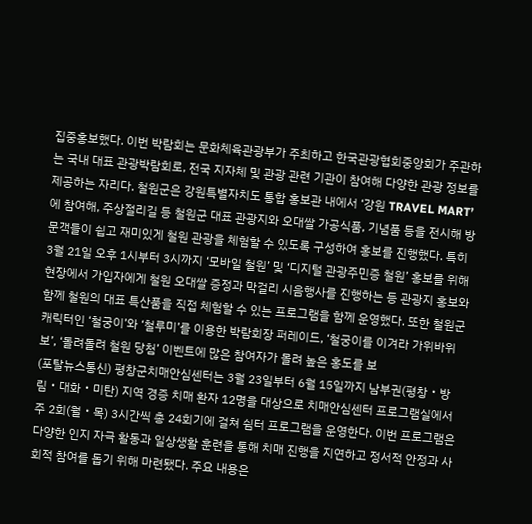집중홍보했다. 이번 박람회는 문화체육관광부가 주최하고 한국관광협회중앙회가 주관하는 국내 대표 관광박람회로, 전국 지자체 및 관광 관련 기관이 참여해 다양한 관광 정보를 제공하는 자리다. 철원군은 강원특별자치도 통합 홍보관 내에서 ‘강원 TRAVEL MART’에 참여해, 주상절리길 등 철원군 대표 관광지와 오대쌀 가공식품, 기념품 등을 전시해 방문객들이 쉽고 재미있게 철원 관광을 체험할 수 있도록 구성하여 홍보를 진행했다. 특히 3월 21일 오후 1시부터 3시까지 ‘모바일 철원’ 및 ‘디지털 관광주민증 철원’ 홍보를 위해 현장에서 가입자에게 철원 오대쌀 증정과 막걸리 시음행사를 진행하는 등 관광지 홍보와 함께 철원의 대표 특산품을 직접 체험할 수 있는 프로그램을 함께 운영했다. 또한 철원군 캐릭터인 ‘철궁이’와 ‘철루미’를 이용한 박람회장 퍼레이드, ‘철궁이를 이겨라 가위바위보’, ‘돌려돌려 철원 당첨’ 이벤트에 많은 참여자가 몰려 높은 홍도를 보
(포탈뉴스통신) 평창군치매안심센터는 3월 23일부터 6월 15일까지 남부권(평창‧방림‧대화‧미탄) 지역 경증 치매 환자 12명을 대상으로 치매안심센터 프로그램실에서 주 2회(월‧목) 3시간씩 총 24회기에 걸쳐 쉼터 프로그램을 운영한다. 이번 프로그램은 다양한 인지 자극 활동과 일상생활 훈련을 통해 치매 진행을 지연하고 정서적 안정과 사회적 참여를 돕기 위해 마련됐다. 주요 내용은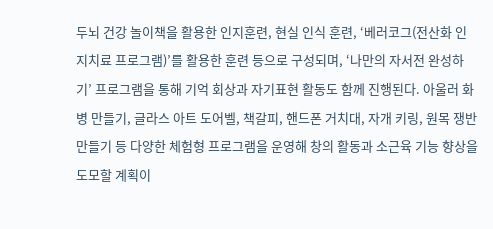두뇌 건강 놀이책을 활용한 인지훈련, 현실 인식 훈련, ‘베러코그(전산화 인지치료 프로그램)’를 활용한 훈련 등으로 구성되며, ‘나만의 자서전 완성하기’ 프로그램을 통해 기억 회상과 자기표현 활동도 함께 진행된다. 아울러 화병 만들기, 글라스 아트 도어벨, 책갈피, 핸드폰 거치대, 자개 키링, 원목 쟁반 만들기 등 다양한 체험형 프로그램을 운영해 창의 활동과 소근육 기능 향상을 도모할 계획이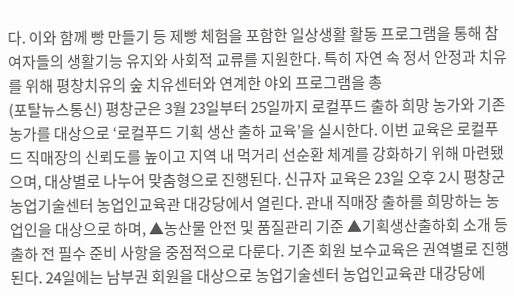다. 이와 함께 빵 만들기 등 제빵 체험을 포함한 일상생활 활동 프로그램을 통해 참여자들의 생활기능 유지와 사회적 교류를 지원한다. 특히 자연 속 정서 안정과 치유를 위해 평창치유의 숲 치유센터와 연계한 야외 프로그램을 총
(포탈뉴스통신) 평창군은 3월 23일부터 25일까지 로컬푸드 출하 희망 농가와 기존 농가를 대상으로 ‘로컬푸드 기획 생산 출하 교육’을 실시한다. 이번 교육은 로컬푸드 직매장의 신뢰도를 높이고 지역 내 먹거리 선순환 체계를 강화하기 위해 마련됐으며, 대상별로 나누어 맞춤형으로 진행된다. 신규자 교육은 23일 오후 2시 평창군 농업기술센터 농업인교육관 대강당에서 열린다. 관내 직매장 출하를 희망하는 농업인을 대상으로 하며, ▲농산물 안전 및 품질관리 기준 ▲기획생산출하회 소개 등 출하 전 필수 준비 사항을 중점적으로 다룬다. 기존 회원 보수교육은 권역별로 진행된다. 24일에는 남부권 회원을 대상으로 농업기술센터 농업인교육관 대강당에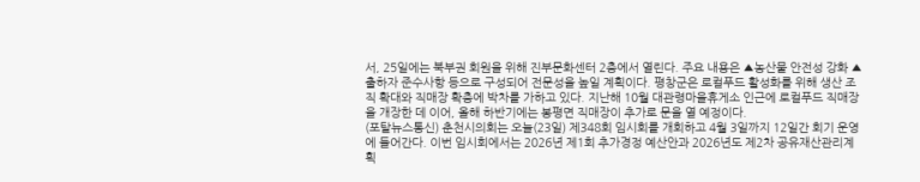서, 25일에는 북부권 회원을 위해 진부문화센터 2층에서 열린다. 주요 내용은 ▲농산물 안전성 강화 ▲출하자 준수사항 등으로 구성되어 전문성을 높일 계획이다. 평창군은 로컬푸드 활성화를 위해 생산 조직 확대와 직매장 확충에 박차를 가하고 있다. 지난해 10월 대관령마을휴게소 인근에 로컬푸드 직매장을 개장한 데 이어, 올해 하반기에는 봉평면 직매장이 추가로 문을 열 예정이다.
(포탈뉴스통신) 춘천시의회는 오늘(23일) 제348회 임시회를 개회하고 4월 3일까지 12일간 회기 운영에 들어간다. 이번 임시회에서는 2026년 제1회 추가경정 예산안과 2026년도 제2차 공유재산관리계획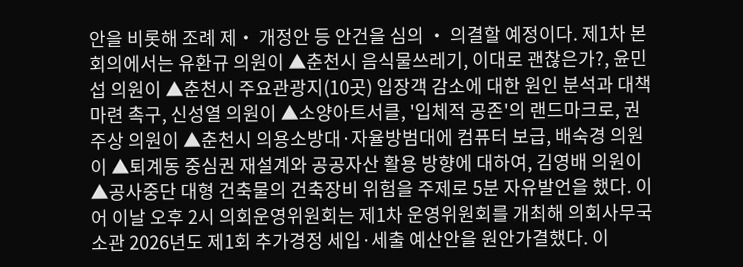안을 비롯해 조례 제‧ 개정안 등 안건을 심의 ‧ 의결할 예정이다. 제1차 본회의에서는 유환규 의원이 ▲춘천시 음식물쓰레기, 이대로 괜찮은가?, 윤민섭 의원이 ▲춘천시 주요관광지(10곳) 입장객 감소에 대한 원인 분석과 대책 마련 촉구, 신성열 의원이 ▲소양아트서클, '입체적 공존'의 랜드마크로, 권주상 의원이 ▲춘천시 의용소방대·자율방범대에 컴퓨터 보급, 배숙경 의원이 ▲퇴계동 중심권 재설계와 공공자산 활용 방향에 대하여, 김영배 의원이 ▲공사중단 대형 건축물의 건축장비 위험을 주제로 5분 자유발언을 했다. 이어 이날 오후 2시 의회운영위원회는 제1차 운영위원회를 개최해 의회사무국 소관 2026년도 제1회 추가경정 세입·세출 예산안을 원안가결했다. 이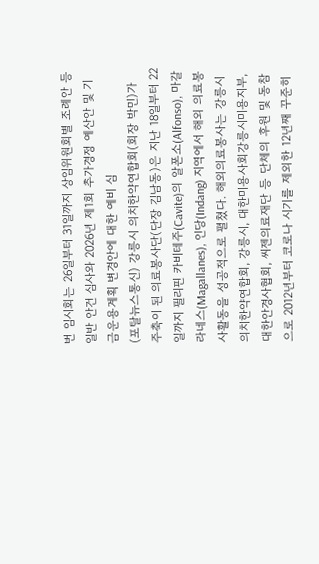번 임시회는 26일부터 31일까지 상임위원회별 조례안 등 일반 안건 심사와 2026년 제1회 추가경정 예산안 및 기금운용계획 변경안에 대한 예비 심
(포탈뉴스통신) 강릉시 의치한약연합회(회장 박민)가 주축이 된 의료봉사단(단장 김남동)은 지난 18일부터 22일까지 필리핀 카비테주(Cavite)의 알폰소(Alfonso), 마갈라네스(Magallanes), 인당(Indang) 지역에서 해외 의료봉사활동을 성공적으로 펼쳤다. 해외의료봉사는 강릉시 의치한약연합회, 강릉시, 대한미용사회강릉시미용지부, 대한안경사협회, 씨젠의료재단 등 단체의 후원 및 동참으로 2012년부터 코로나 시기를 제외한 12년째 꾸준히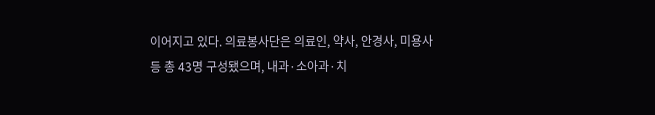이어지고 있다. 의료봉사단은 의료인, 약사, 안경사, 미용사 등 총 43명 구성됐으며, 내과·소아과·치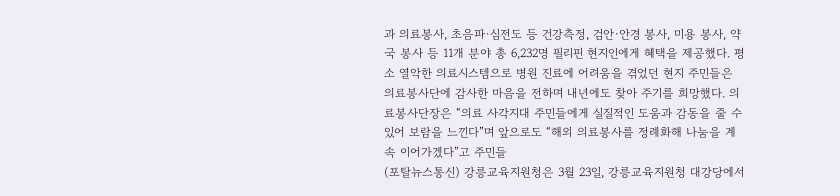과 의료봉사, 초음파·심전도 등 건강측정, 검안·안경 봉사, 미용 봉사, 약국 봉사 등 11개 분야 총 6,232명 필리핀 현지인에게 혜택을 제공했다. 평소 열악한 의료시스템으로 병원 진료에 어려움을 겪었던 현지 주민들은 의료봉사단에 감사한 마음을 전하며 내년에도 찾아 주기를 희망했다. 의료봉사단장은 “의료 사각지대 주민들에게 실질적인 도움과 감동을 줄 수 있어 보람을 느낀다”며 앞으로도 “해외 의료봉사를 정례화해 나눔을 계속 이어가겠다”고 주민들
(포탈뉴스통신) 강릉교육지원청은 3월 23일, 강릉교육지원청 대강당에서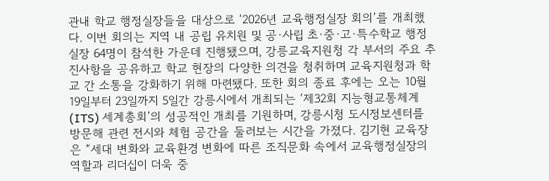관내 학교 행정실장들을 대상으로 ‘2026년 교육행정실장 회의’를 개최했다. 이번 회의는 지역 내 공립 유치원 및 공·사립 초·중·고·특수학교 행정실장 64명이 참석한 가운데 진행됐으며, 강릉교육지원청 각 부서의 주요 추진사항을 공유하고 학교 현장의 다양한 의견을 청취하며 교육지원청과 학교 간 소통을 강화하기 위해 마련됐다. 또한 회의 종료 후에는 오는 10월 19일부터 23일까지 5일간 강릉시에서 개최되는 ‘제32회 지능형교통체계(ITS) 세계총회’의 성공적인 개최를 기원하며, 강릉시청 도시정보센터를 방문해 관련 전시와 체험 공간을 둘러보는 시간을 가졌다. 김기현 교육장은 “세대 변화와 교육환경 변화에 따른 조직문화 속에서 교육행정실장의 역할과 리더십이 더욱 중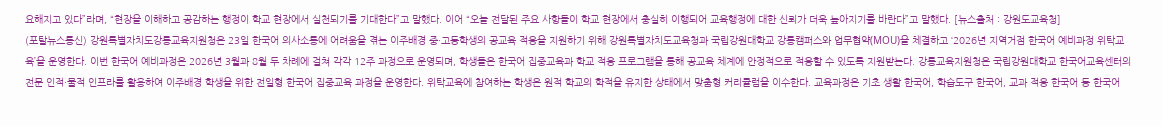요해지고 있다”라며, “현장을 이해하고 공감하는 행정이 학교 현장에서 실천되기를 기대한다”고 말했다. 이어 “오늘 전달된 주요 사항들이 학교 현장에서 충실히 이행되어 교육행정에 대한 신뢰가 더욱 높아지기를 바란다”고 말했다. [뉴스출처 : 강원도교육청]
(포탈뉴스통신) 강원특별자치도강릉교육지원청은 23일 한국어 의사소통에 어려움을 겪는 이주배경 중·고등학생의 공교육 적응을 지원하기 위해 강원특별자치도교육청과 국립강원대학교 강릉캠퍼스와 업무협약(MOU)을 체결하고 ‘2026년 지역거점 한국어 예비과정 위탁교육’을 운영한다. 이번 한국어 예비과정은 2026년 3월과 8월 두 차례에 걸쳐 각각 12주 과정으로 운영되며, 학생들은 한국어 집중교육과 학교 적응 프로그램을 통해 공교육 체계에 안정적으로 적응할 수 있도록 지원받는다. 강릉교육지원청은 국립강원대학교 한국어교육센터의 전문 인적·물적 인프라를 활용하여 이주배경 학생을 위한 전일형 한국어 집중교육 과정을 운영한다. 위탁교육에 참여하는 학생은 원적 학교의 학적을 유지한 상태에서 맞춤형 커리큘럼을 이수한다. 교육과정은 기초 생활 한국어, 학습도구 한국어, 교과 적응 한국어 등 한국어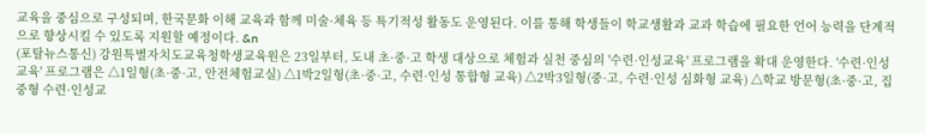교육을 중심으로 구성되며, 한국문화 이해 교육과 함께 미술·체육 등 특기적성 활동도 운영된다. 이를 통해 학생들이 학교생활과 교과 학습에 필요한 언어 능력을 단계적으로 향상시킬 수 있도록 지원할 예정이다. &n
(포탈뉴스통신) 강원특별자치도교육청학생교육원은 23일부터, 도내 초·중·고 학생 대상으로 체험과 실천 중심의 '수련·인성교육' 프로그램을 확대 운영한다. '수련·인성교육' 프로그램은 △1일형(초·중·고, 안전체험교실) △1박2일형(초·중·고, 수련·인성 통합형 교육) △2박3일형(중·고, 수련·인성 심화형 교육) △학교 방문형(초·중·고, 집중형 수련·인성교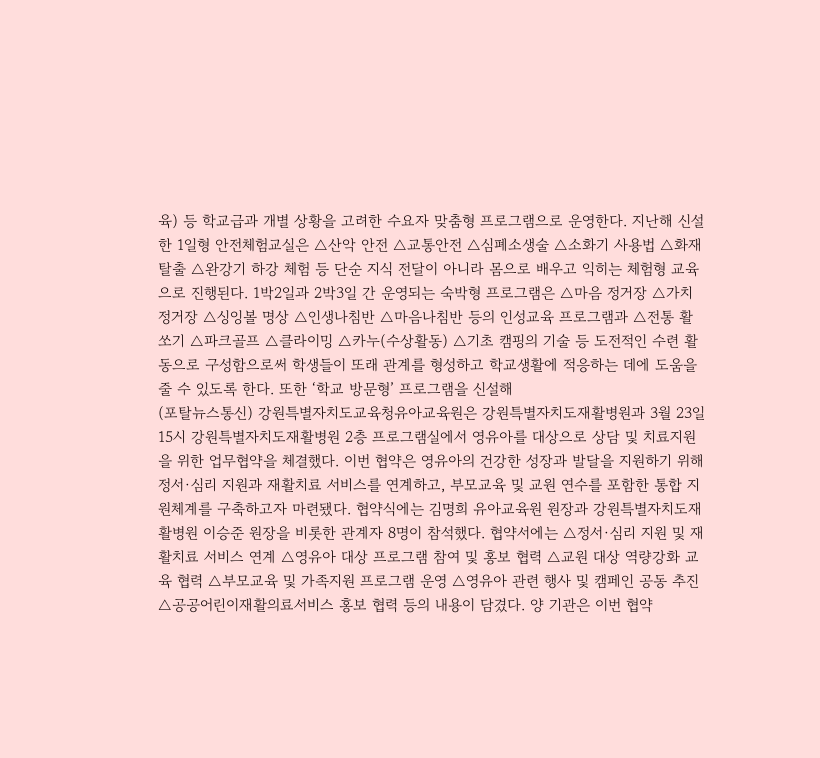육) 등 학교급과 개별 상황을 고려한 수요자 맞춤형 프로그램으로 운영한다. 지난해 신설한 1일형 안전체험교실은 △산악 안전 △교통안전 △심폐소생술 △소화기 사용법 △화재 탈출 △완강기 하강 체험 등 단순 지식 전달이 아니라 몸으로 배우고 익히는 체험형 교육으로 진행된다. 1박2일과 2박3일 간 운영되는 숙박형 프로그램은 △마음 정거장 △가치 정거장 △싱잉볼 명상 △인생나침반 △마음나침반 등의 인성교육 프로그램과 △전통 활쏘기 △파크골프 △클라이밍 △카누(수상활동) △기초 캠핑의 기술 등 도전적인 수련 활동으로 구성함으로써 학생들이 또래 관계를 형성하고 학교생활에 적응하는 데에 도움을 줄 수 있도록 한다. 또한 ‘학교 방문형’ 프로그램을 신설해
(포탈뉴스통신) 강원특별자치도교육청유아교육원은 강원특별자치도재활병원과 3월 23일 15시 강원특별자치도재활병원 2층 프로그램실에서 영유아를 대상으로 상담 및 치료지원을 위한 업무협약을 체결했다. 이번 협약은 영유아의 건강한 성장과 발달을 지원하기 위해 정서·심리 지원과 재활치료 서비스를 연계하고, 부모교육 및 교원 연수를 포함한 통합 지원체계를 구축하고자 마련됐다. 협약식에는 김명희 유아교육원 원장과 강원특별자치도재활병원 이승준 원장을 비롯한 관계자 8명이 참석했다. 협약서에는 △정서·심리 지원 및 재활치료 서비스 연계 △영유아 대상 프로그램 참여 및 홍보 협력 △교원 대상 역량강화 교육 협력 △부모교육 및 가족지원 프로그램 운영 △영유아 관련 행사 및 캠페인 공동 추진 △공공어린이재활의료서비스 홍보 협력 등의 내용이 담겼다. 양 기관은 이번 협약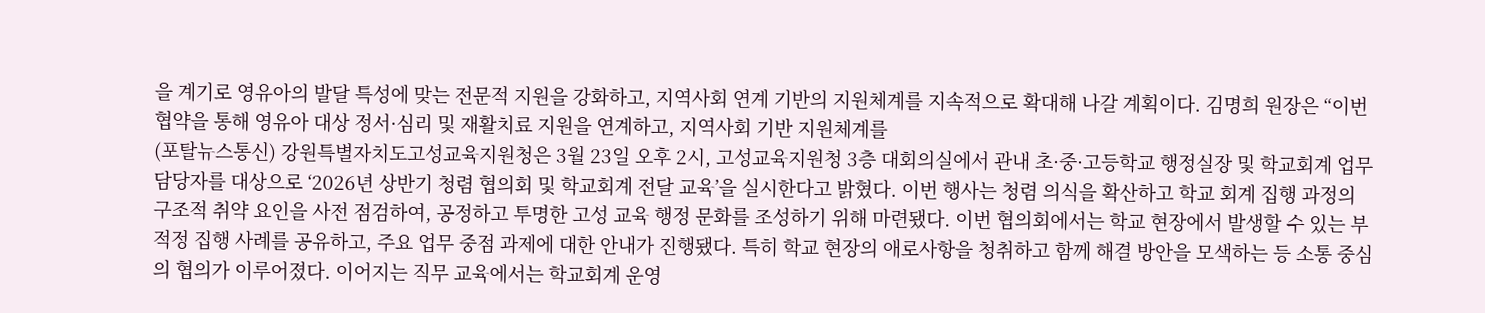을 계기로 영유아의 발달 특성에 맞는 전문적 지원을 강화하고, 지역사회 연계 기반의 지원체계를 지속적으로 확대해 나갈 계획이다. 김명희 원장은 “이번 협약을 통해 영유아 대상 정서·심리 및 재활치료 지원을 연계하고, 지역사회 기반 지원체계를
(포탈뉴스통신) 강원특별자치도고성교육지원청은 3월 23일 오후 2시, 고성교육지원청 3층 대회의실에서 관내 초·중·고등학교 행정실장 및 학교회계 업무 담당자를 대상으로 ‘2026년 상반기 청렴 협의회 및 학교회계 전달 교육’을 실시한다고 밝혔다. 이번 행사는 청렴 의식을 확산하고 학교 회계 집행 과정의 구조적 취약 요인을 사전 점검하여, 공정하고 투명한 고성 교육 행정 문화를 조성하기 위해 마련됐다. 이번 협의회에서는 학교 현장에서 발생할 수 있는 부적정 집행 사례를 공유하고, 주요 업무 중점 과제에 대한 안내가 진행됐다. 특히 학교 현장의 애로사항을 청취하고 함께 해결 방안을 모색하는 등 소통 중심의 협의가 이루어졌다. 이어지는 직무 교육에서는 학교회계 운영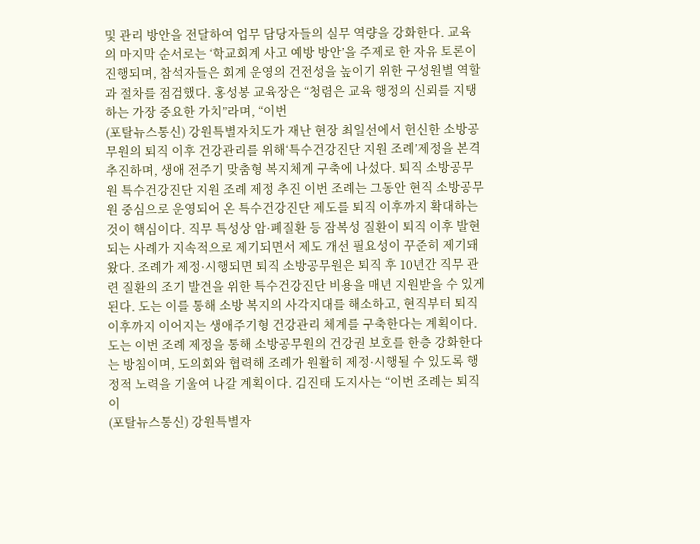및 관리 방안을 전달하여 업무 담당자들의 실무 역량을 강화한다. 교육의 마지막 순서로는 ‘학교회계 사고 예방 방안’을 주제로 한 자유 토론이 진행되며, 참석자들은 회계 운영의 건전성을 높이기 위한 구성원별 역할과 절차를 점검했다. 홍성봉 교육장은 “청렴은 교육 행정의 신뢰를 지탱하는 가장 중요한 가치”라며, “이번
(포탈뉴스통신) 강원특별자치도가 재난 현장 최일선에서 헌신한 소방공무원의 퇴직 이후 건강관리를 위해‘특수건강진단 지원 조례’제정을 본격 추진하며, 생애 전주기 맞춤형 복지체계 구축에 나섰다. 퇴직 소방공무원 특수건강진단 지원 조례 제정 추진 이번 조례는 그동안 현직 소방공무원 중심으로 운영되어 온 특수건강진단 제도를 퇴직 이후까지 확대하는 것이 핵심이다. 직무 특성상 암·폐질환 등 잠복성 질환이 퇴직 이후 발현되는 사례가 지속적으로 제기되면서 제도 개선 필요성이 꾸준히 제기돼 왔다. 조례가 제정·시행되면 퇴직 소방공무원은 퇴직 후 10년간 직무 관련 질환의 조기 발견을 위한 특수건강진단 비용을 매년 지원받을 수 있게 된다. 도는 이를 통해 소방 복지의 사각지대를 해소하고, 현직부터 퇴직 이후까지 이어지는 생애주기형 건강관리 체계를 구축한다는 계획이다. 도는 이번 조례 제정을 통해 소방공무원의 건강권 보호를 한층 강화한다는 방침이며, 도의회와 협력해 조례가 원활히 제정·시행될 수 있도록 행정적 노력을 기울여 나갈 계획이다. 김진태 도지사는 “이번 조례는 퇴직 이
(포탈뉴스통신) 강원특별자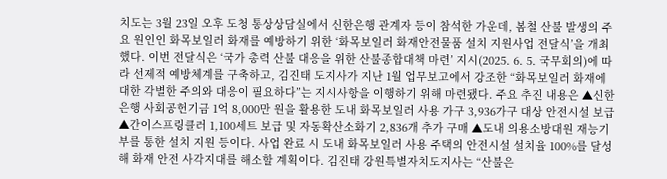치도는 3월 23일 오후 도청 통상상담실에서 신한은행 관계자 등이 참석한 가운데, 봄철 산불 발생의 주요 원인인 화목보일러 화재를 예방하기 위한 ‘화목보일러 화재안전물품 설치 지원사업 전달식’을 개최했다. 이번 전달식은 ‘국가 총력 산불 대응을 위한 산불종합대책 마련’ 지시(2025. 6. 5. 국무회의)에 따라 선제적 예방체계를 구축하고, 김진태 도지사가 지난 1월 업무보고에서 강조한 “화목보일러 화재에 대한 각별한 주의와 대응이 필요하다”는 지시사항을 이행하기 위해 마련됐다. 주요 추진 내용은 ▲신한은행 사회공헌기금 1억 8,000만 원을 활용한 도내 화목보일러 사용 가구 3,936가구 대상 안전시설 보급 ▲간이스프링클러 1,100세트 보급 및 자동확산소화기 2,836개 추가 구매 ▲도내 의용소방대원 재능기부를 통한 설치 지원 등이다. 사업 완료 시 도내 화목보일러 사용 주택의 안전시설 설치율 100%를 달성해 화재 안전 사각지대를 해소할 계획이다. 김진태 강원특별자치도지사는 “산불은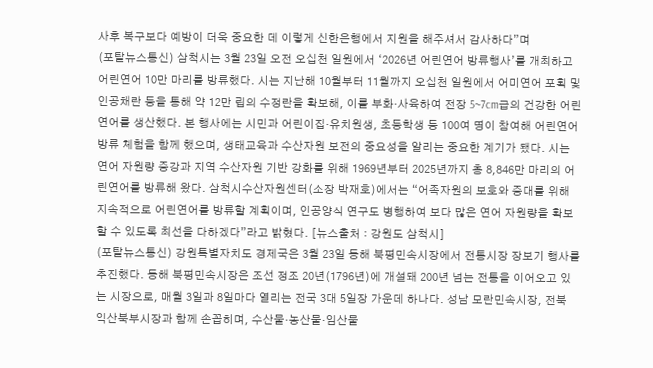사후 복구보다 예방이 더욱 중요한 데 이렇게 신한은행에서 지원을 해주셔서 감사하다”며
(포탈뉴스통신) 삼척시는 3월 23일 오전 오십천 일원에서 ‘2026년 어린연어 방류행사’를 개최하고 어린연어 10만 마리를 방류했다. 시는 지난해 10월부터 11월까지 오십천 일원에서 어미연어 포획 및 인공채란 등을 통해 약 12만 립의 수정란을 확보해, 이를 부화·사육하여 전장 5~7cm급의 건강한 어린연어를 생산했다. 본 행사에는 시민과 어린이집·유치원생, 초등학생 등 100여 명이 참여해 어린연어 방류 체험을 함께 했으며, 생태교육과 수산자원 보전의 중요성을 알리는 중요한 계기가 됐다. 시는 연어 자원량 증강과 지역 수산자원 기반 강화를 위해 1969년부터 2025년까지 총 8,846만 마리의 어린연어를 방류해 왔다. 삼척시수산자원센터(소장 박재호)에서는 “어족자원의 보호와 증대를 위해 지속적으로 어린연어를 방류할 계획이며, 인공양식 연구도 병행하여 보다 많은 연어 자원량을 확보할 수 있도록 최선을 다하겠다”라고 밝혔다. [뉴스출처 : 강원도 삼척시]
(포탈뉴스통신) 강원특별자치도 경제국은 3월 23일 동해 북평민속시장에서 전통시장 장보기 행사를 추진했다. 동해 북평민속시장은 조선 정조 20년(1796년)에 개설돼 200년 넘는 전통을 이어오고 있는 시장으로, 매월 3일과 8일마다 열리는 전국 3대 5일장 가운데 하나다. 성남 모란민속시장, 전북 익산북부시장과 함께 손꼽히며, 수산물·농산물·임산물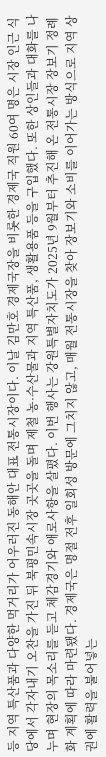등 지역 특산품과 다양한 먹거리가 어우러진 동해안 대표 전통시장이다. 이날 김만호 경제국장을 비롯한 경제국 직원 60여 명은 시장 인근 식당에서 각자내기 오찬을 가진 뒤 북평민속시장 곳곳을 돌며 제철 농·수산물과 지역 특산품, 생활용품 등을 구입했다. 또한 상인들과 대화를 나누며 현장의 목소리를 듣고 체감경기와 애로사항을 살폈다. 이번 행사는 강원특별자치도가 2025년 9월부터 추진해 온 전통시장 장보기 정례화 계획에 따라 마련됐다. 경제국은 명절 전후 일회성 방문에 그치지 않고, 매월 전통시장을 찾아 장보기와 소비를 이어가는 방식으로 지역 상권에 활력을 불어넣는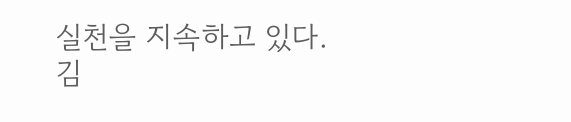실천을 지속하고 있다. 김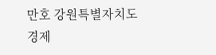만호 강원특별자치도 경제